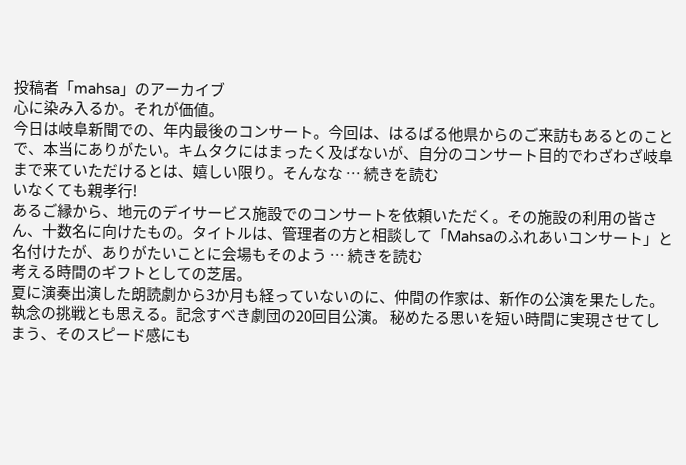投稿者「mahsa」のアーカイブ
心に染み入るか。それが価値。
今日は岐阜新聞での、年内最後のコンサート。今回は、はるばる他県からのご来訪もあるとのことで、本当にありがたい。キムタクにはまったく及ばないが、自分のコンサート目的でわざわざ岐阜まで来ていただけるとは、嬉しい限り。そんなな … 続きを読む
いなくても親孝行!
あるご縁から、地元のデイサービス施設でのコンサートを依頼いただく。その施設の利用の皆さん、十数名に向けたもの。タイトルは、管理者の方と相談して「Mahsaのふれあいコンサート」と名付けたが、ありがたいことに会場もそのよう … 続きを読む
考える時間のギフトとしての芝居。
夏に演奏出演した朗読劇から3か月も経っていないのに、仲間の作家は、新作の公演を果たした。執念の挑戦とも思える。記念すべき劇団の20回目公演。 秘めたる思いを短い時間に実現させてしまう、そのスピード感にも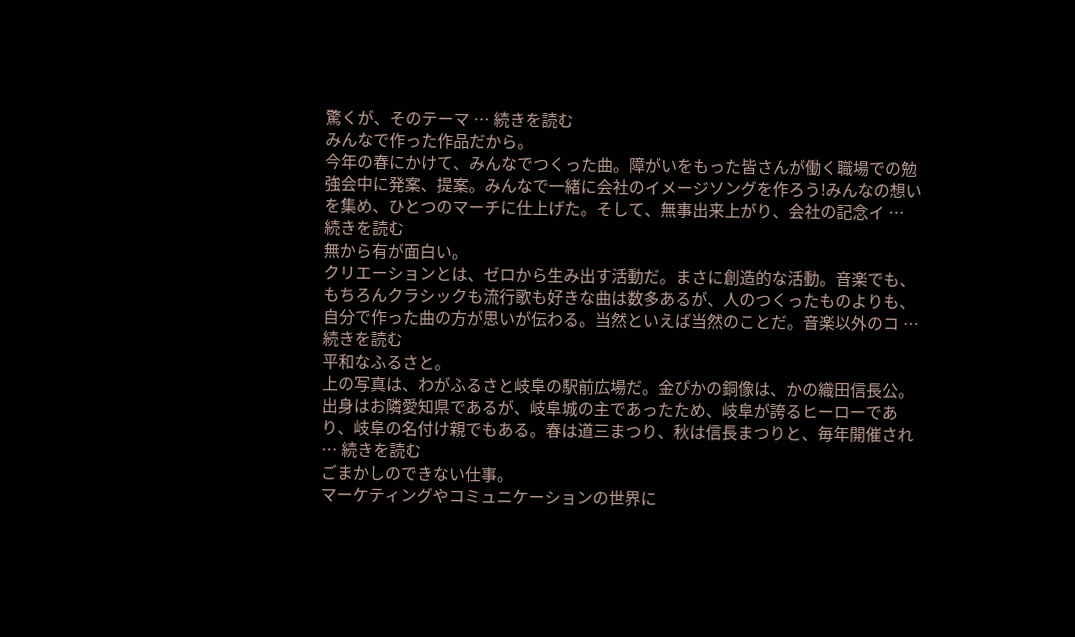驚くが、そのテーマ … 続きを読む
みんなで作った作品だから。
今年の春にかけて、みんなでつくった曲。障がいをもった皆さんが働く職場での勉強会中に発案、提案。みんなで一緒に会社のイメージソングを作ろう!みんなの想いを集め、ひとつのマーチに仕上げた。そして、無事出来上がり、会社の記念イ … 続きを読む
無から有が面白い。
クリエーションとは、ゼロから生み出す活動だ。まさに創造的な活動。音楽でも、もちろんクラシックも流行歌も好きな曲は数多あるが、人のつくったものよりも、自分で作った曲の方が思いが伝わる。当然といえば当然のことだ。音楽以外のコ … 続きを読む
平和なふるさと。
上の写真は、わがふるさと岐阜の駅前広場だ。金ぴかの銅像は、かの織田信長公。出身はお隣愛知県であるが、岐阜城の主であったため、岐阜が誇るヒーローであり、岐阜の名付け親でもある。春は道三まつり、秋は信長まつりと、毎年開催され … 続きを読む
ごまかしのできない仕事。
マーケティングやコミュニケーションの世界に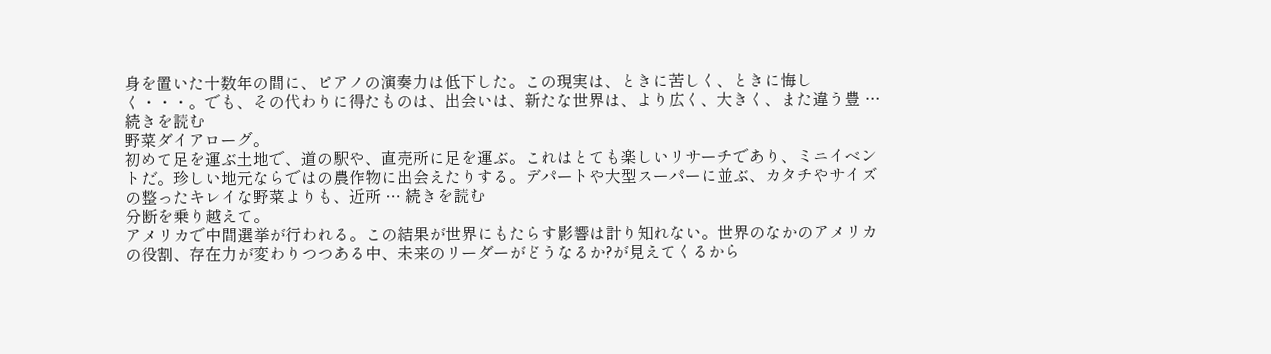身を置いた十数年の間に、ピアノの演奏力は低下した。この現実は、ときに苦しく、ときに悔しく・・・。でも、その代わりに得たものは、出会いは、新たな世界は、より広く、大きく、また違う豊 … 続きを読む
野菜ダイアローグ。
初めて足を運ぶ土地で、道の駅や、直売所に足を運ぶ。これはとても楽しいリサーチであり、ミニイベントだ。珍しい地元ならではの農作物に出会えたりする。デパートや大型スーパーに並ぶ、カタチやサイズの整ったキレイな野菜よりも、近所 … 続きを読む
分断を乗り越えて。
アメリカで中間選挙が行われる。この結果が世界にもたらす影響は計り知れない。世界のなかのアメリカの役割、存在力が変わりつつある中、未来のリーダーがどうなるか?が見えてくるから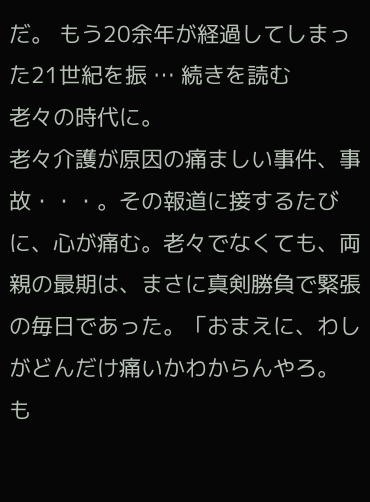だ。 もう20余年が経過してしまった21世紀を振 … 続きを読む
老々の時代に。
老々介護が原因の痛ましい事件、事故・・・。その報道に接するたびに、心が痛む。老々でなくても、両親の最期は、まさに真剣勝負で緊張の毎日であった。「おまえに、わしがどんだけ痛いかわからんやろ。 も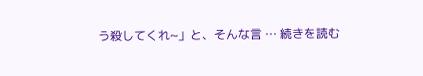う殺してくれ~」と、そんな言 … 続きを読む